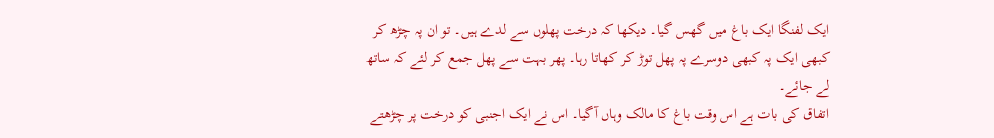ایک لفنگا ایک باغ میں گھس گیا۔ دیکھا کہ درخت پھلوں سے لدے ہیں۔ تو ان پہ چڑھ کر کبھی ایک پہ کبھی دوسرے پہ پھل توڑ کر کھاتا رہا۔ پھر بہت سے پھل جمع کر لئے کہ ساتھ لے جائے۔
اتفاق کی بات ہے اس وقت باغ کا مالک وہاں آگیا۔ اس نے ایک اجنبی کو درخت پر چڑھتے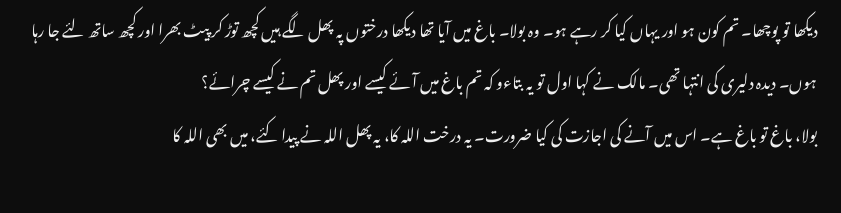دیکھا تو پوچھا۔ تم کون ہو اور یہاں کیا کر رہے ہو۔ وہ بولا۔ باغ میں آیا تھا دیکھا درختوں پہ پھل لگے ہیں کچھ توڑ کر پیٹ بھرا اور کچھ ساتھ لئے جا رہا ہوں۔ دیدہ دلیری کی انتہا تھی۔ مالک نے کہا اول تو یہ بتاءو کہ تم باغ میں آئے کیسے اور پھل تم نے کیسے چرائے؟
بولا، باغ تو باغ ہے۔ اس میں آنے کی اجازت کی کیا ضرورت۔ یہ درخت اللہ کا، یہ پھل اللہ نے پیدا کئے، میں بھی اللہ کا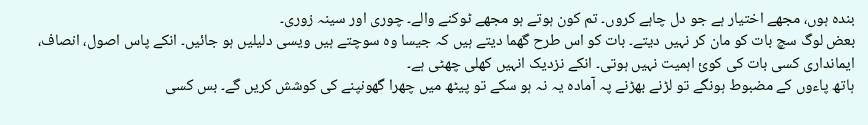بندہ ہوں، مجھے اختیار ہے جو دل چاہے کروں۔ تم کون ہوتے ہو مجھے ٹوکنے والے۔ چوری اور سینہ زوری۔
بعض لوگ سچ بات کو مان کر نہیں دیتے۔ بات کو اس طرح گھما دیتے ہیں کہ جیسا وہ سوچتے ہیں ویسی دلیلیں ہو جائیں۔ انکے پاس اصول، انصاف، ایمانداری کسی بات کی کوئ اہمیت نہیں ہوتی۔ انکے نزدیک انہیں کھلی چھٹی ہے۔
ہاتھ پاءوں کے مضبوط ہونگے تو لڑنے بھڑنے پہ آمادہ یہ نہ ہو سکے تو پیٹھ میں چھرا گھونپنے کی کوشش کریں گے۔ بس کسی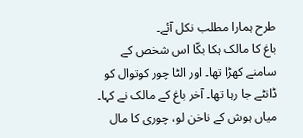طرح ہمارا مطلب نکل آئے۔
باغ کا مالک ہکا بکّا اس شخص کے سامنے کھڑا تھا۔ اور الٹا چور کوتوال کو ڈانٹے جا رہا تھا۔ آخر باغ کے مالک نے کہا۔ میاں ہوش کے ناخن لو، چوری کا مال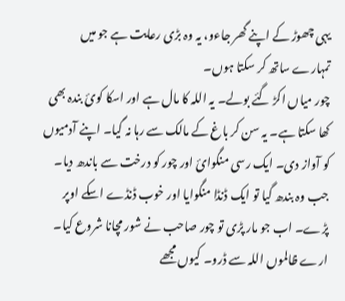یہی چھوڑ کے اپنے گھر جاءو، یہ وہ بڑی رعایت ہے جو میں تمہارے ساتھ کر سکتا ہوں۔
چور میاں اکڑ گئے بولے۔ یہ اللہ کا مال ہے اور اسکا کوئ بندہ بھی کھا سکتا ہے۔ یہ سن کر باغ کے مالک سے رہا نہ گیا۔ اپنے آدمیوں کو آواز دی۔ ایک رسی منگوائ اور چور کو درخت سے باندھ دیا۔ جب وہ بندھ گیا تو ایک ڈنڈا منگوایا اور خوب ڈنڈے اسکے اوپر پڑے۔ اب جو مار پڑی تو چور صاحب نے شور مچانا شروع کیا۔ ارے ظالموں اللہ سے ڈرو۔ کیوں مجھے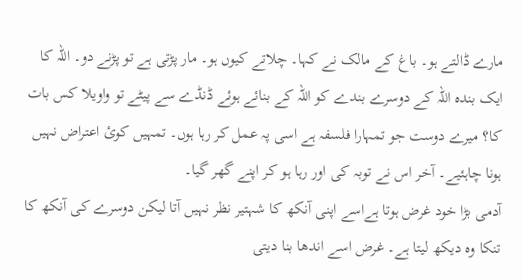مارے ڈالتے ہو۔ باغ کے مالک نے کہا۔ چلاتے کیوں ہو۔ مار پڑتی ہے تو پڑنے دو۔ اللہ کا ایک بندہ اللہ کے دوسرے بندے کو اللہ کے بنائے ہوئے ڈنڈے سے پیٹے تو واویلا کس بات کا؟ میرے دوست جو تمہارا فلسفہ ہے اسی پہ عمل کر رہا ہوں۔ تمہیں کوئ اعتراض نہیں ہونا چاہئیے۔ آخر اس نے توبہ کی اور رہا ہو کر اپنے گھر گیا۔
آدمی بڑا خود غرض ہوتا ہےاسے اپنی آنکھ کا شہتیر نظر نہیں آتا لیکن دوسرے کی آنکھ کا تنکا وہ دیکھ لیتا ہے۔ غرض اسے اندھا بنا دیتی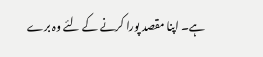ہے۔ اپنا مقصد پورا کرنے کے لئے وہ برے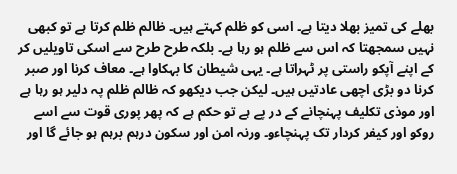بھلے کی تمیز بھلا دیتا ہے۔ اسی کو ظلم کہتے ہیں۔ ظالم ظلم کرتا ہے تو کبھی نہیں سمجھتا کہ اس سے ظلم ہو رہا ہے۔ بلکہ طرح طرح سے اسکی تاویلیں کر کے اپنے آپکو راستی پر ٹہراتا ہے۔ یہی شیطان کا بہکاوا ہے۔ معاف کرنا اور صبر کرنا دو بڑی اچھی عادتیں ہیں۔ لیکن جب دیکھو کہ ظالم ظلم پہ دلیر ہو رہا ہے اور موذی تکلیف پہنچانے کے در پے ہے تو حکم ہے کہ پھر پوری قوت سے اسے روکو اور کیفر کردار تک پہنچاءو۔ ورنہ امن اور سکون درہم برہم ہو جائے گا اور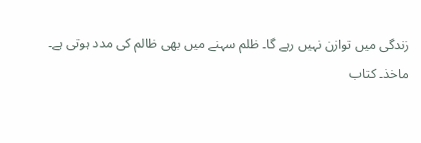زندگی میں توازن نہیں رہے گا۔ ظلم سہنے میں بھی ظالم کی مدد ہوتی ہے۔
ماخذ۔ کتاب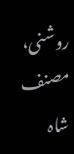روشنی، مصنف شاہ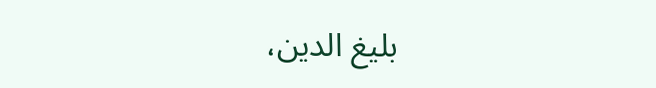بلیغ الدین،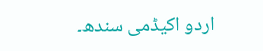اردو اکیڈمی سندھ۔